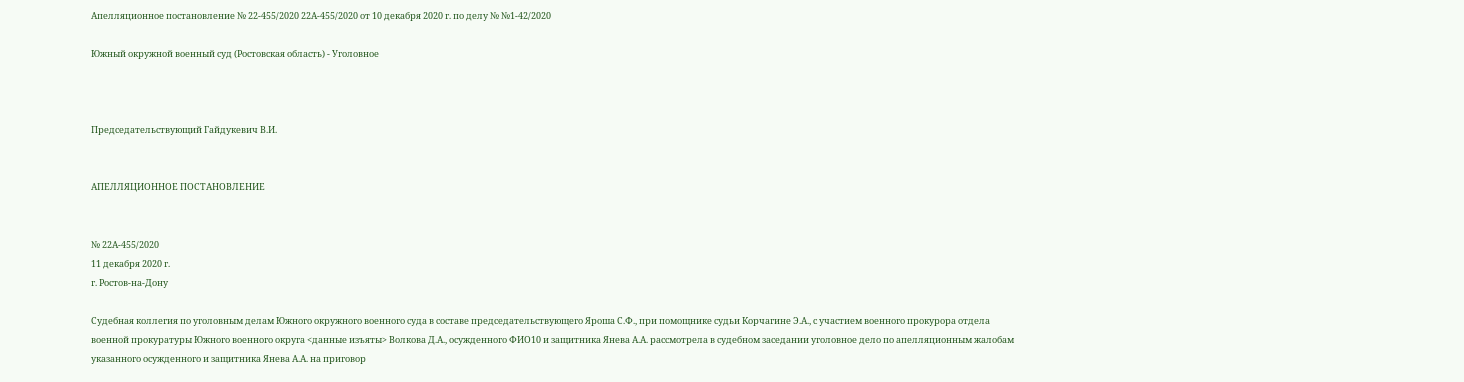Апелляционное постановление № 22-455/2020 22А-455/2020 от 10 декабря 2020 г. по делу № №1-42/2020

Южный окружной военный суд (Ростовская область) - Уголовное



Председательствующий Гайдукевич В.И.


АПЕЛЛЯЦИОННОЕ ПОСТАНОВЛЕНИЕ


№ 22А-455/2020
11 декабря 2020 г.
г. Ростов-на-Дону

Судебная коллегия по уголовным делам Южного окружного военного суда в составе председательствующего Яроша С.Ф., при помощнике судьи Корчагине Э.А., с участием военного прокурора отдела военной прокуратуры Южного военного округа <данные изъяты> Волкова Д.А., осужденного ФИО10 и защитника Янева А.А. рассмотрела в судебном заседании уголовное дело по апелляционным жалобам указанного осужденного и защитника Янева А.А. на приговор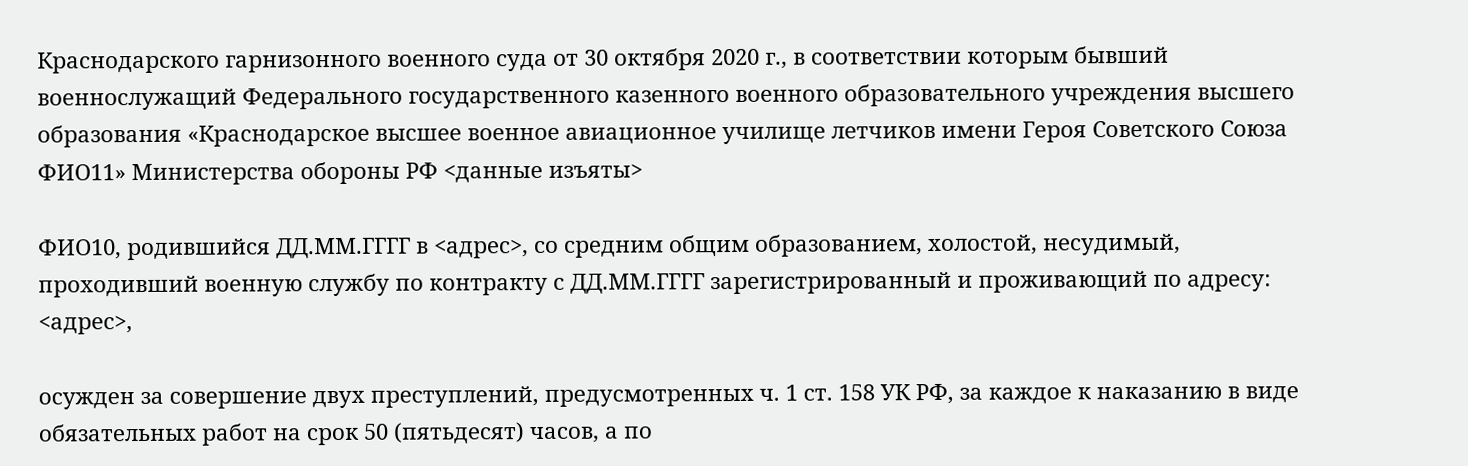Краснодарского гарнизонного военного суда от 30 октября 2020 г., в соответствии которым бывший военнослужащий Федерального государственного казенного военного образовательного учреждения высшего образования «Краснодарское высшее военное авиационное училище летчиков имени Героя Советского Союза ФИО11» Министерства обороны РФ <данные изъяты>

ФИО10, родившийся ДД.ММ.ГГГГ в <адрес>, со средним общим образованием, холостой, несудимый, проходивший военную службу по контракту с ДД.ММ.ГГГГ зарегистрированный и проживающий по адресу: <адрес>,

осужден за совершение двух преступлений, предусмотренных ч. 1 ст. 158 УК РФ, за каждое к наказанию в виде обязательных работ на срок 50 (пятьдесят) часов, а по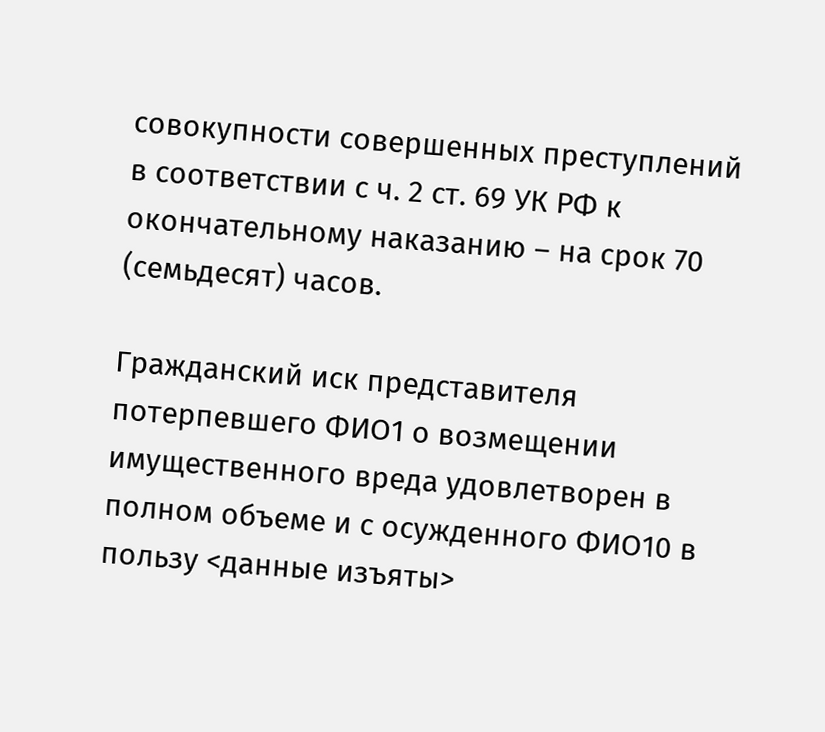совокупности совершенных преступлений в соответствии с ч. 2 ст. 69 УК РФ к окончательному наказанию – на срок 70 (семьдесят) часов.

Гражданский иск представителя потерпевшего ФИО1 о возмещении имущественного вреда удовлетворен в полном объеме и с осужденного ФИО10 в пользу <данные изъяты>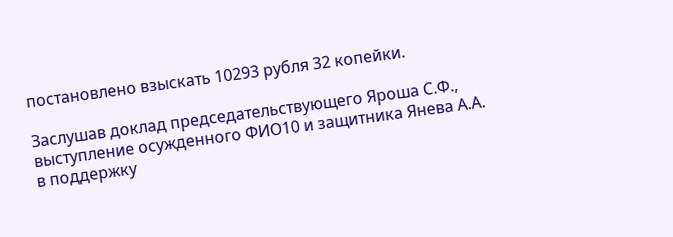постановлено взыскать 10293 рубля 32 копейки.

Заслушав доклад председательствующего Яроша С.Ф., выступление осужденного ФИО10 и защитника Янева А.А. в поддержку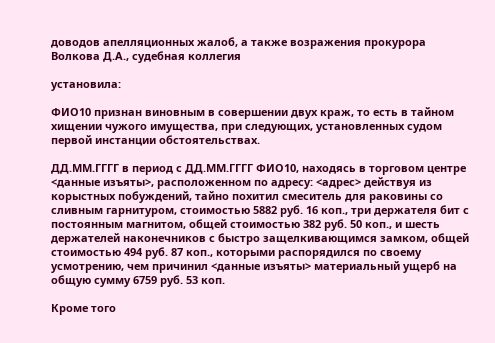доводов апелляционных жалоб, а также возражения прокурора Волкова Д.А., судебная коллегия

установила:

ФИО10 признан виновным в совершении двух краж, то есть в тайном хищении чужого имущества, при следующих, установленных судом первой инстанции обстоятельствах.

ДД.ММ.ГГГГ в период с ДД.ММ.ГГГГ ФИО10, находясь в торговом центре <данные изъяты>, расположенном по адресу: <адрес> действуя из корыстных побуждений, тайно похитил смеситель для раковины со сливным гарнитуром, стоимостью 5882 руб. 16 коп., три держателя бит с постоянным магнитом, общей стоимостью 382 руб. 50 коп., и шесть держателей наконечников с быстро защелкивающимся замком, общей стоимостью 494 руб. 87 коп., которыми распорядился по своему усмотрению, чем причинил <данные изъяты> материальный ущерб на общую сумму 6759 руб. 53 коп.

Кроме того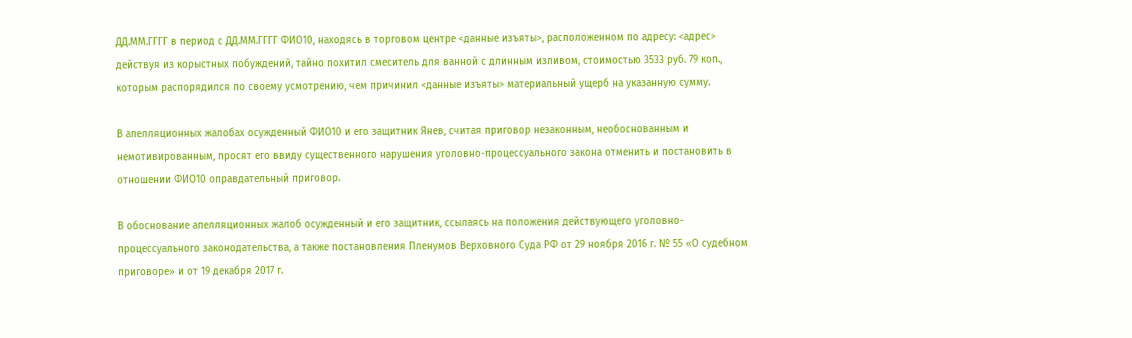ДД.ММ.ГГГГ в период с ДД.ММ.ГГГГ ФИО10, находясь в торговом центре <данные изъяты>, расположенном по адресу: <адрес> действуя из корыстных побуждений, тайно похитил смеситель для ванной с длинным изливом, стоимостью 3533 руб. 79 коп., которым распорядился по своему усмотрению, чем причинил <данные изъяты> материальный ущерб на указанную сумму.

В апелляционных жалобах осужденный ФИО10 и его защитник Янев, считая приговор незаконным, необоснованным и немотивированным, просят его ввиду существенного нарушения уголовно-процессуального закона отменить и постановить в отношении ФИО10 оправдательный приговор.

В обоснование апелляционных жалоб осужденный и его защитник, ссылаясь на положения действующего уголовно-процессуального законодательства, а также постановления Пленумов Верховного Суда РФ от 29 ноября 2016 г. № 55 «О судебном приговоре» и от 19 декабря 2017 г.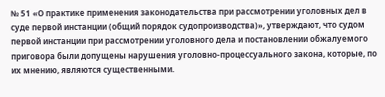№ 51 «О практике применения законодательства при рассмотрении уголовных дел в суде первой инстанции (общий порядок судопроизводства)», утверждают, что судом первой инстанции при рассмотрении уголовного дела и постановлении обжалуемого приговора были допущены нарушения уголовно-процессуального закона, которые, по их мнению, являются существенными.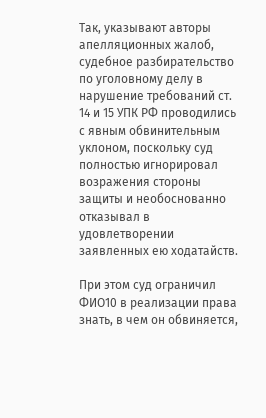Так, указывают авторы апелляционных жалоб, судебное разбирательство по уголовному делу в нарушение требований ст. 14 и 15 УПК РФ проводились с явным обвинительным уклоном, поскольку суд полностью игнорировал возражения стороны защиты и необоснованно отказывал в удовлетворении заявленных ею ходатайств.

При этом суд ограничил ФИО10 в реализации права знать, в чем он обвиняется,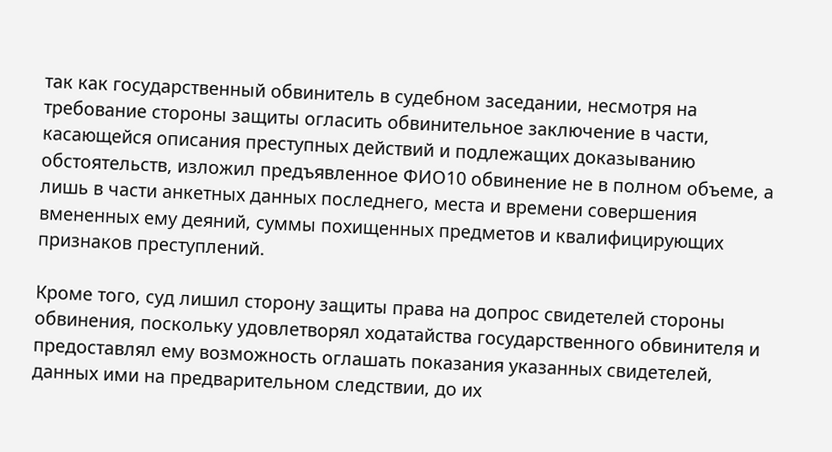так как государственный обвинитель в судебном заседании, несмотря на требование стороны защиты огласить обвинительное заключение в части, касающейся описания преступных действий и подлежащих доказыванию обстоятельств, изложил предъявленное ФИО10 обвинение не в полном объеме, а лишь в части анкетных данных последнего, места и времени совершения вмененных ему деяний, суммы похищенных предметов и квалифицирующих признаков преступлений.

Кроме того, суд лишил сторону защиты права на допрос свидетелей стороны обвинения, поскольку удовлетворял ходатайства государственного обвинителя и предоставлял ему возможность оглашать показания указанных свидетелей, данных ими на предварительном следствии, до их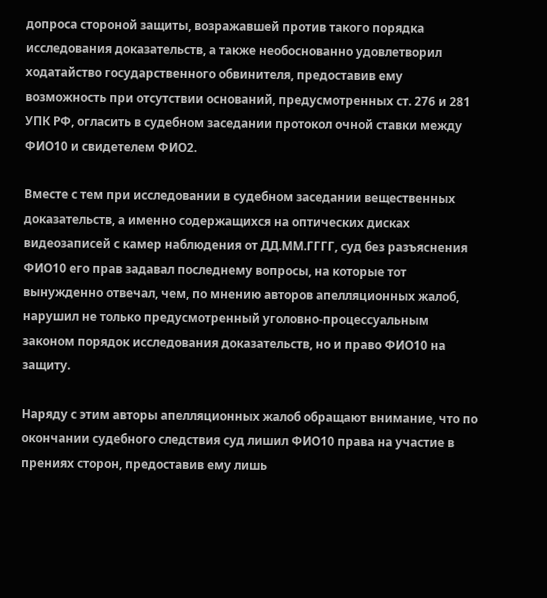допроса стороной защиты, возражавшей против такого порядка исследования доказательств, а также необоснованно удовлетворил ходатайство государственного обвинителя, предоставив ему возможность при отсутствии оснований, предусмотренных ст. 276 и 281 УПК РФ, огласить в судебном заседании протокол очной ставки между ФИО10 и свидетелем ФИО2.

Вместе с тем при исследовании в судебном заседании вещественных доказательств, а именно содержащихся на оптических дисках видеозаписей с камер наблюдения от ДД.ММ.ГГГГ, суд без разъяснения ФИО10 его прав задавал последнему вопросы, на которые тот вынужденно отвечал, чем, по мнению авторов апелляционных жалоб, нарушил не только предусмотренный уголовно-процессуальным законом порядок исследования доказательств, но и право ФИО10 на защиту.

Наряду с этим авторы апелляционных жалоб обращают внимание, что по окончании судебного следствия суд лишил ФИО10 права на участие в прениях сторон, предоставив ему лишь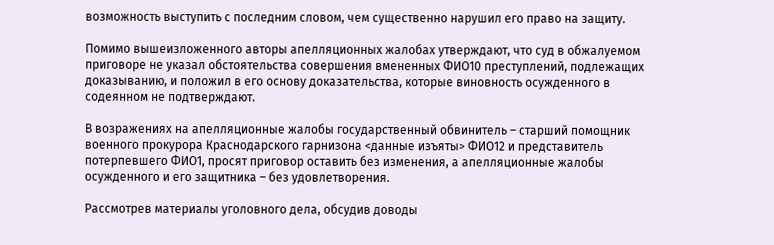возможность выступить с последним словом, чем существенно нарушил его право на защиту.

Помимо вышеизложенного авторы апелляционных жалобах утверждают, что суд в обжалуемом приговоре не указал обстоятельства совершения вмененных ФИО10 преступлений, подлежащих доказыванию, и положил в его основу доказательства, которые виновность осужденного в содеянном не подтверждают.

В возражениях на апелляционные жалобы государственный обвинитель – старший помощник военного прокурора Краснодарского гарнизона <данные изъяты> ФИО12 и представитель потерпевшего ФИО1, просят приговор оставить без изменения, а апелляционные жалобы осужденного и его защитника – без удовлетворения.

Рассмотрев материалы уголовного дела, обсудив доводы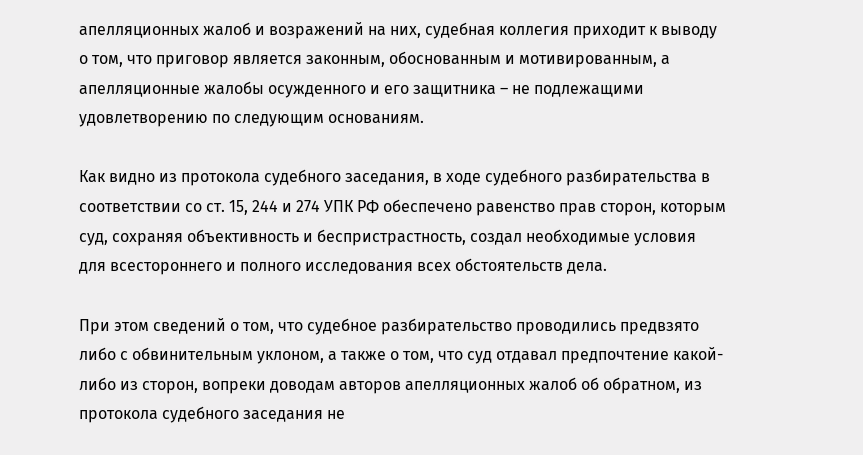апелляционных жалоб и возражений на них, судебная коллегия приходит к выводу о том, что приговор является законным, обоснованным и мотивированным, а апелляционные жалобы осужденного и его защитника – не подлежащими удовлетворению по следующим основаниям.

Как видно из протокола судебного заседания, в ходе судебного разбирательства в соответствии со ст. 15, 244 и 274 УПК РФ обеспечено равенство прав сторон, которым суд, сохраняя объективность и беспристрастность, создал необходимые условия для всестороннего и полного исследования всех обстоятельств дела.

При этом сведений о том, что судебное разбирательство проводились предвзято либо с обвинительным уклоном, а также о том, что суд отдавал предпочтение какой-либо из сторон, вопреки доводам авторов апелляционных жалоб об обратном, из протокола судебного заседания не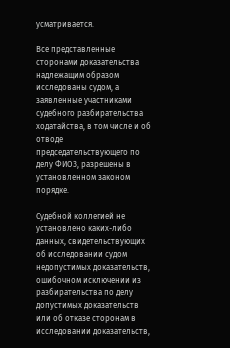усматривается.

Все представленные сторонами доказательства надлежащим образом исследованы судом, а заявленные участниками судебного разбирательства ходатайства, в том числе и об отводе председательствующего по делу ФИО3, разрешены в установленном законом порядке.

Судебной коллегией не установлено каких-либо данных, свидетельствующих об исследовании судом недопустимых доказательств, ошибочном исключении из разбирательства по делу допустимых доказательств или об отказе сторонам в исследовании доказательств,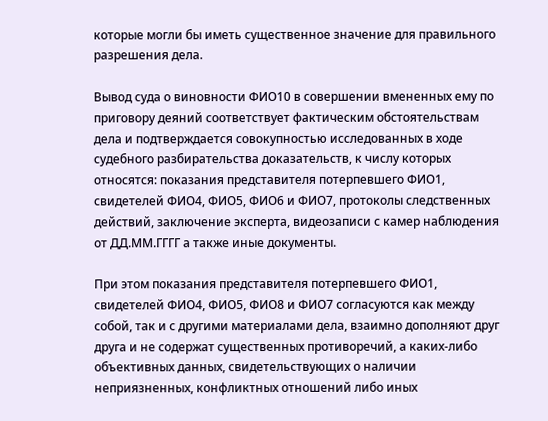которые могли бы иметь существенное значение для правильного разрешения дела.

Вывод суда о виновности ФИО10 в совершении вмененных ему по приговору деяний соответствует фактическим обстоятельствам дела и подтверждается совокупностью исследованных в ходе судебного разбирательства доказательств, к числу которых относятся: показания представителя потерпевшего ФИО1, свидетелей ФИО4, ФИО5, ФИО6 и ФИО7, протоколы следственных действий, заключение эксперта, видеозаписи с камер наблюдения от ДД.ММ.ГГГГ а также иные документы.

При этом показания представителя потерпевшего ФИО1, свидетелей ФИО4, ФИО5, ФИО8 и ФИО7 согласуются как между собой, так и с другими материалами дела, взаимно дополняют друг друга и не содержат существенных противоречий, а каких-либо объективных данных, свидетельствующих о наличии неприязненных, конфликтных отношений либо иных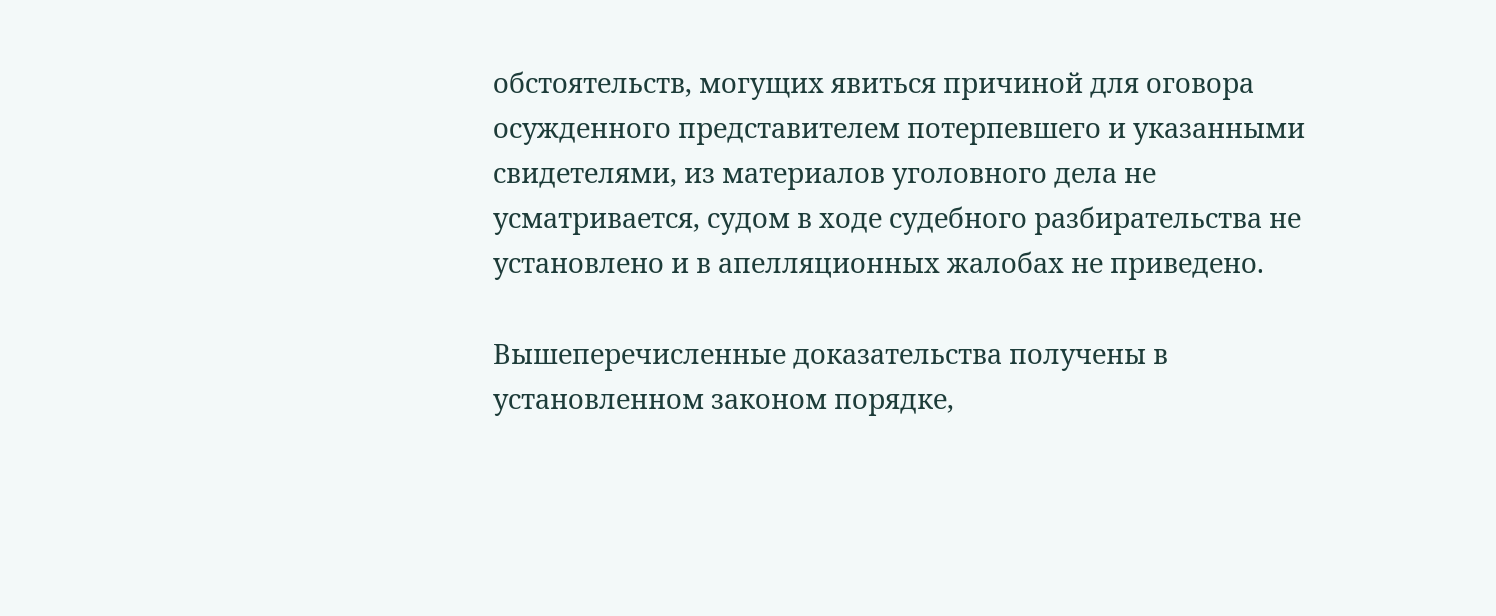обстоятельств, могущих явиться причиной для оговора осужденного представителем потерпевшего и указанными свидетелями, из материалов уголовного дела не усматривается, судом в ходе судебного разбирательства не установлено и в апелляционных жалобах не приведено.

Вышеперечисленные доказательства получены в установленном законом порядке,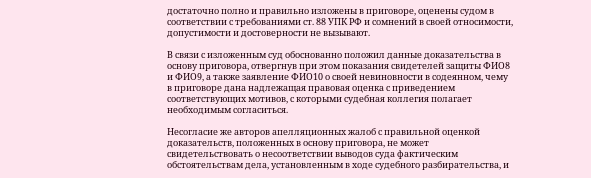достаточно полно и правильно изложены в приговоре, оценены судом в соответствии с требованиями ст. 88 УПК РФ и сомнений в своей относимости, допустимости и достоверности не вызывают.

В связи с изложенным суд обоснованно положил данные доказательства в основу приговора, отвергнув при этом показания свидетелей защиты ФИО8 и ФИО9, а также заявление ФИО10 о своей невиновности в содеянном, чему в приговоре дана надлежащая правовая оценка с приведением соответствующих мотивов, с которыми судебная коллегия полагает необходимым согласиться.

Несогласие же авторов апелляционных жалоб с правильной оценкой доказательств, положенных в основу приговора, не может свидетельствовать о несоответствии выводов суда фактическим обстоятельствам дела, установленным в ходе судебного разбирательства, и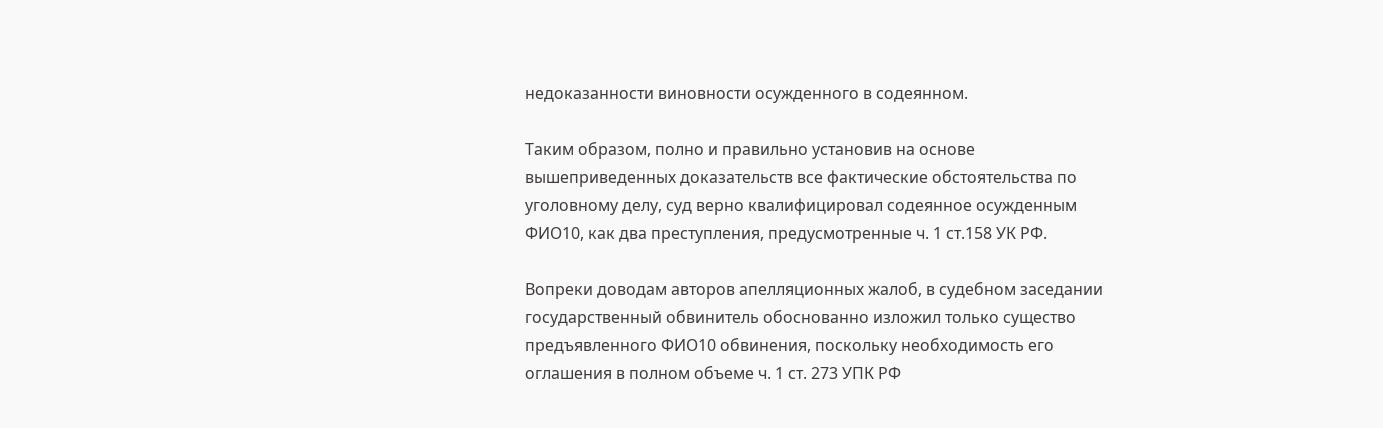недоказанности виновности осужденного в содеянном.

Таким образом, полно и правильно установив на основе вышеприведенных доказательств все фактические обстоятельства по уголовному делу, суд верно квалифицировал содеянное осужденным ФИО10, как два преступления, предусмотренные ч. 1 ст.158 УК РФ.

Вопреки доводам авторов апелляционных жалоб, в судебном заседании государственный обвинитель обоснованно изложил только существо предъявленного ФИО10 обвинения, поскольку необходимость его оглашения в полном объеме ч. 1 ст. 273 УПК РФ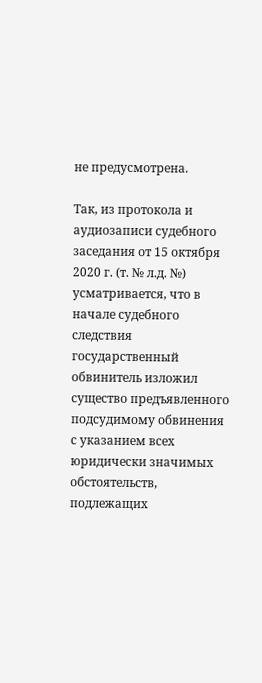не предусмотрена.

Так, из протокола и аудиозаписи судебного заседания от 15 октября 2020 г. (т. № л.д. №) усматривается, что в начале судебного следствия государственный обвинитель изложил существо предъявленного подсудимому обвинения с указанием всех юридически значимых обстоятельств, подлежащих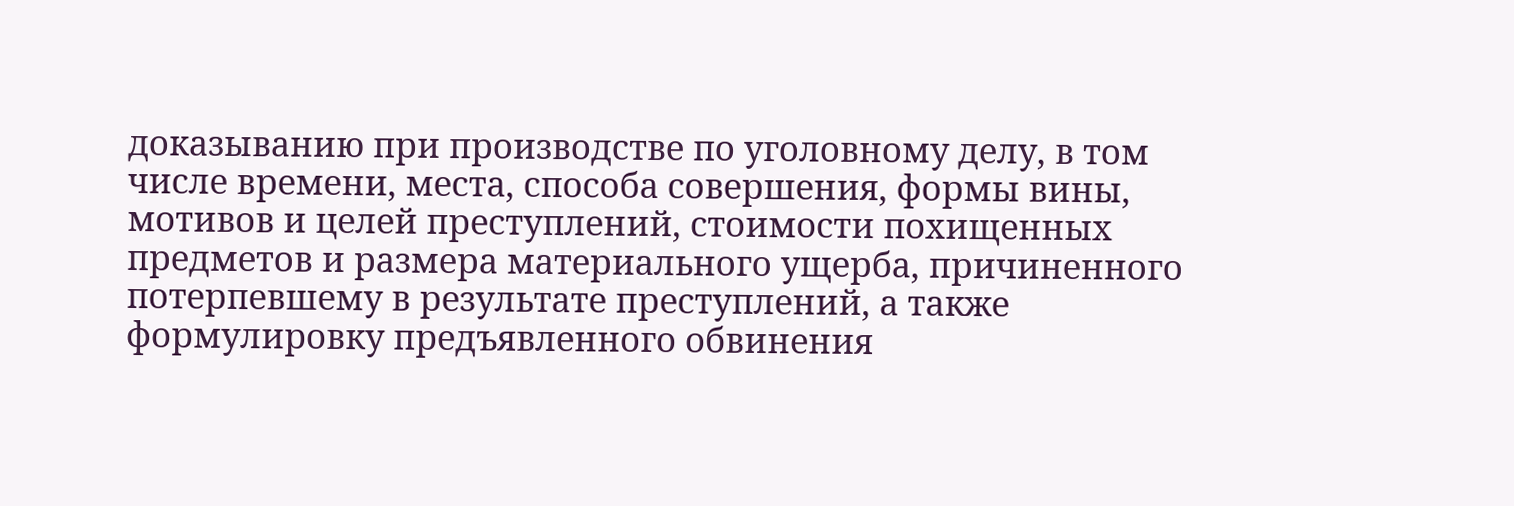доказыванию при производстве по уголовному делу, в том числе времени, места, способа совершения, формы вины, мотивов и целей преступлений, стоимости похищенных предметов и размера материального ущерба, причиненного потерпевшему в результате преступлений, а также формулировку предъявленного обвинения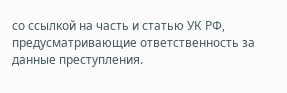со ссылкой на часть и статью УК РФ, предусматривающие ответственность за данные преступления.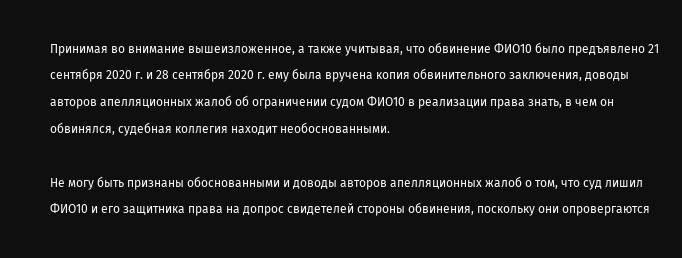Принимая во внимание вышеизложенное, а также учитывая, что обвинение ФИО10 было предъявлено 21 сентября 2020 г. и 28 сентября 2020 г. ему была вручена копия обвинительного заключения, доводы авторов апелляционных жалоб об ограничении судом ФИО10 в реализации права знать, в чем он обвинялся, судебная коллегия находит необоснованными.

Не могу быть признаны обоснованными и доводы авторов апелляционных жалоб о том, что суд лишил ФИО10 и его защитника права на допрос свидетелей стороны обвинения, поскольку они опровергаются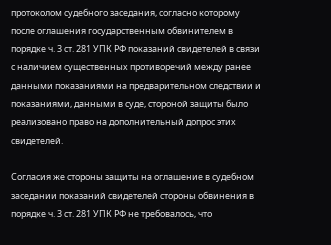протоколом судебного заседания, согласно которому после оглашения государственным обвинителем в порядке ч. 3 ст. 281 УПК РФ показаний свидетелей в связи с наличием существенных противоречий между ранее данными показаниями на предварительном следствии и показаниями, данными в суде, стороной защиты было реализовано право на дополнительный допрос этих свидетелей.

Согласия же стороны защиты на оглашение в судебном заседании показаний свидетелей стороны обвинения в порядке ч. 3 ст. 281 УПК РФ не требовалось, что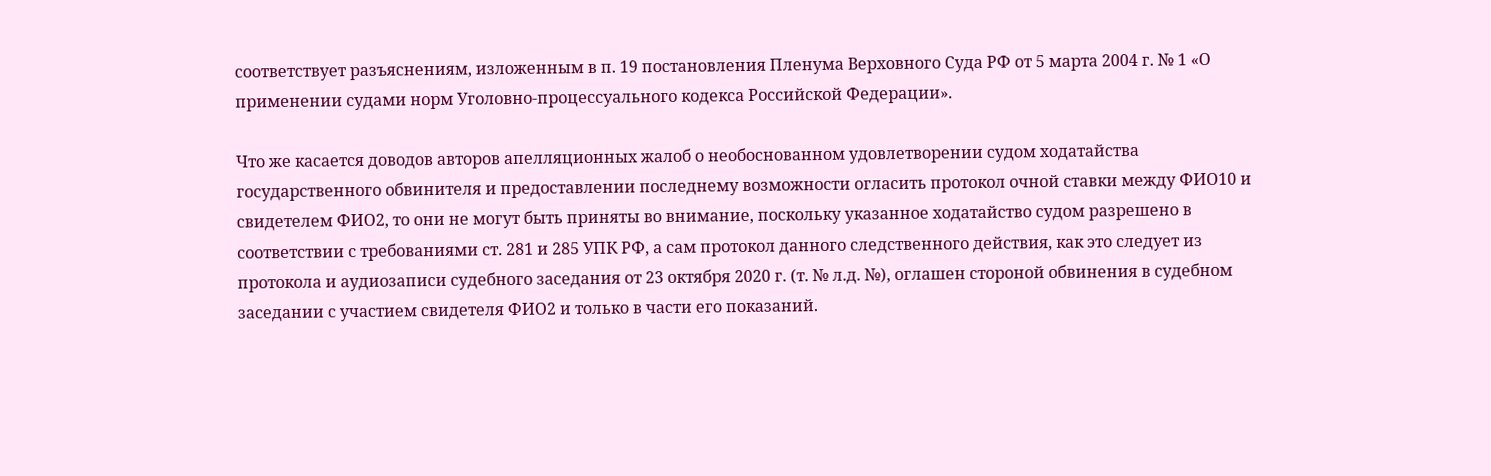соответствует разъяснениям, изложенным в п. 19 постановления Пленума Верховного Суда РФ от 5 марта 2004 г. № 1 «О применении судами норм Уголовно-процессуального кодекса Российской Федерации».

Что же касается доводов авторов апелляционных жалоб о необоснованном удовлетворении судом ходатайства государственного обвинителя и предоставлении последнему возможности огласить протокол очной ставки между ФИО10 и свидетелем ФИО2, то они не могут быть приняты во внимание, поскольку указанное ходатайство судом разрешено в соответствии с требованиями ст. 281 и 285 УПК РФ, а сам протокол данного следственного действия, как это следует из протокола и аудиозаписи судебного заседания от 23 октября 2020 г. (т. № л.д. №), оглашен стороной обвинения в судебном заседании с участием свидетеля ФИО2 и только в части его показаний.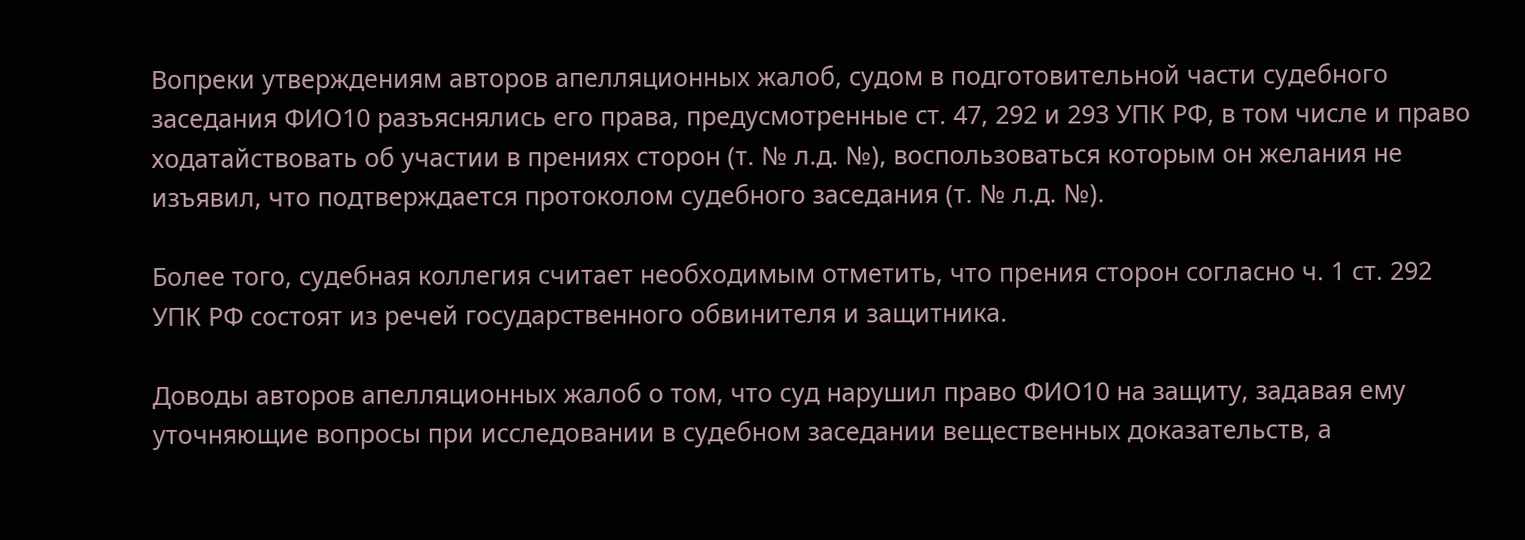Вопреки утверждениям авторов апелляционных жалоб, судом в подготовительной части судебного заседания ФИО10 разъяснялись его права, предусмотренные ст. 47, 292 и 293 УПК РФ, в том числе и право ходатайствовать об участии в прениях сторон (т. № л.д. №), воспользоваться которым он желания не изъявил, что подтверждается протоколом судебного заседания (т. № л.д. №).

Более того, судебная коллегия считает необходимым отметить, что прения сторон согласно ч. 1 ст. 292 УПК РФ состоят из речей государственного обвинителя и защитника.

Доводы авторов апелляционных жалоб о том, что суд нарушил право ФИО10 на защиту, задавая ему уточняющие вопросы при исследовании в судебном заседании вещественных доказательств, а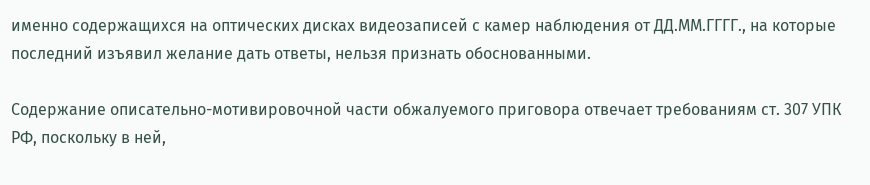именно содержащихся на оптических дисках видеозаписей с камер наблюдения от ДД.ММ.ГГГГ., на которые последний изъявил желание дать ответы, нельзя признать обоснованными.

Содержание описательно-мотивировочной части обжалуемого приговора отвечает требованиям ст. 307 УПК РФ, поскольку в ней,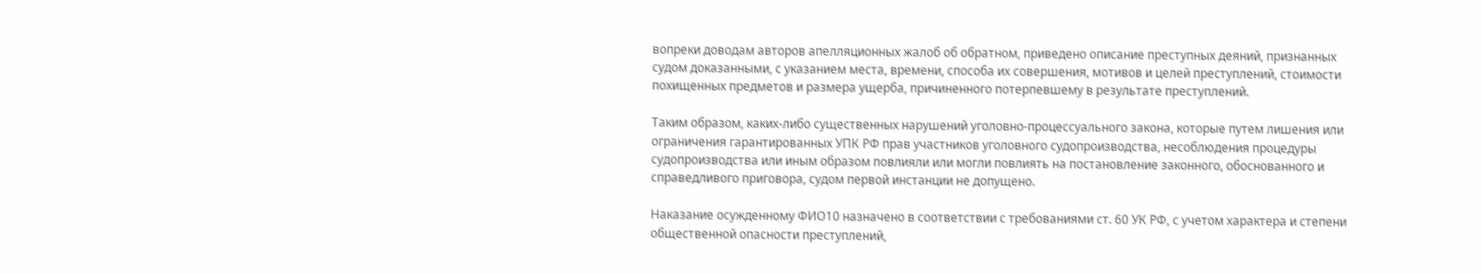вопреки доводам авторов апелляционных жалоб об обратном, приведено описание преступных деяний, признанных судом доказанными, с указанием места, времени, способа их совершения, мотивов и целей преступлений, стоимости похищенных предметов и размера ущерба, причиненного потерпевшему в результате преступлений.

Таким образом, каких-либо существенных нарушений уголовно-процессуального закона, которые путем лишения или ограничения гарантированных УПК РФ прав участников уголовного судопроизводства, несоблюдения процедуры судопроизводства или иным образом повлияли или могли повлиять на постановление законного, обоснованного и справедливого приговора, судом первой инстанции не допущено.

Наказание осужденному ФИО10 назначено в соответствии с требованиями ст. 60 УК РФ, с учетом характера и степени общественной опасности преступлений,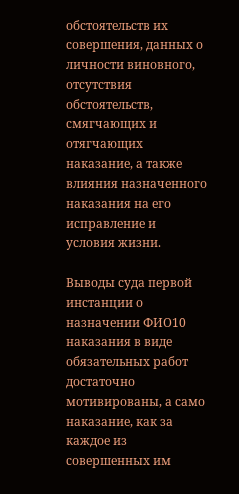обстоятельств их совершения, данных о личности виновного, отсутствия обстоятельств, смягчающих и отягчающих наказание, а также влияния назначенного наказания на его исправление и условия жизни.

Выводы суда первой инстанции о назначении ФИО10 наказания в виде обязательных работ достаточно мотивированы, а само наказание, как за каждое из совершенных им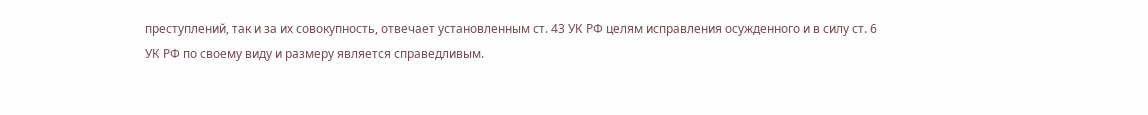преступлений, так и за их совокупность, отвечает установленным ст. 43 УК РФ целям исправления осужденного и в силу ст. 6 УК РФ по своему виду и размеру является справедливым.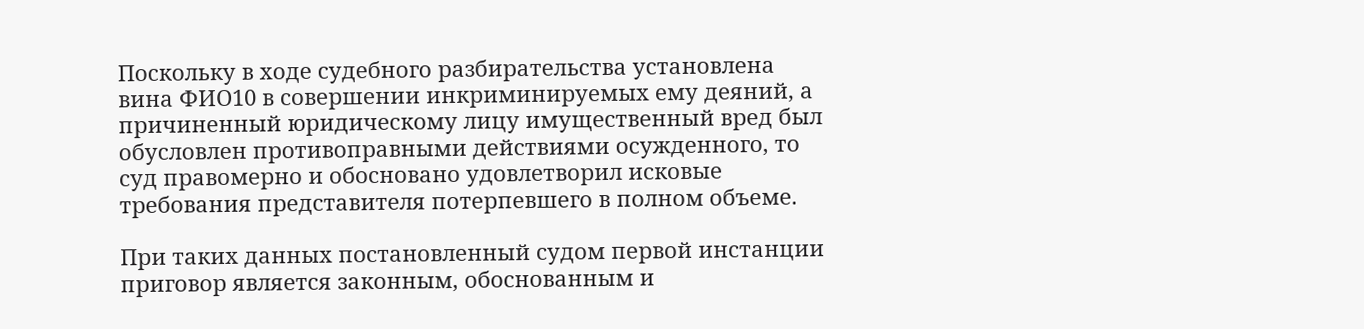Поскольку в ходе судебного разбирательства установлена вина ФИО10 в совершении инкриминируемых ему деяний, а причиненный юридическому лицу имущественный вред был обусловлен противоправными действиями осужденного, то суд правомерно и обосновано удовлетворил исковые требования представителя потерпевшего в полном объеме.

При таких данных постановленный судом первой инстанции приговор является законным, обоснованным и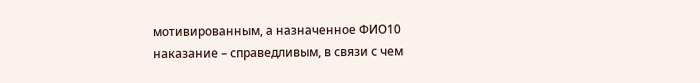мотивированным, а назначенное ФИО10 наказание – справедливым, в связи с чем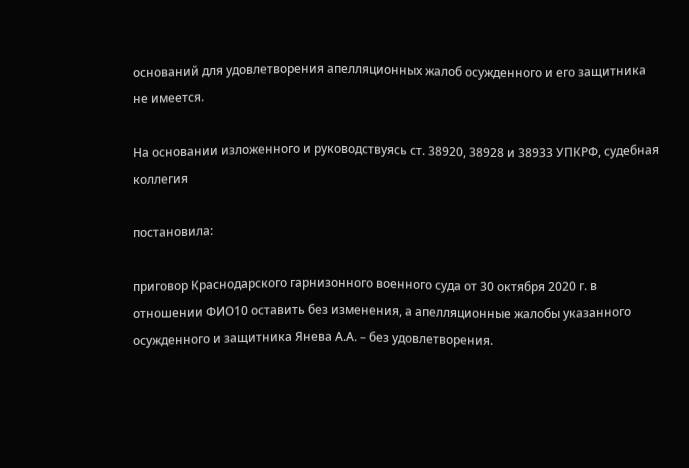оснований для удовлетворения апелляционных жалоб осужденного и его защитника не имеется.

На основании изложенного и руководствуясь ст. 38920, 38928 и 38933 УПКРФ, судебная коллегия

постановила:

приговор Краснодарского гарнизонного военного суда от 30 октября 2020 г. в отношении ФИО10 оставить без изменения, а апелляционные жалобы указанного осужденного и защитника Янева А.А. – без удовлетворения.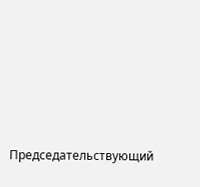Председательствующий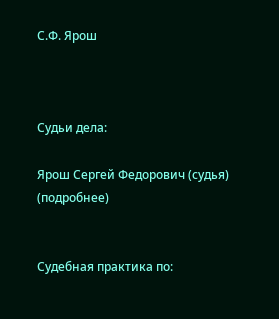С.Ф. Ярош



Судьи дела:

Ярош Сергей Федорович (судья) (подробнее)


Судебная практика по: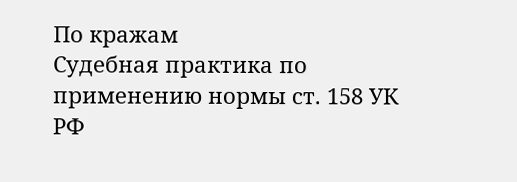По кражам
Судебная практика по применению нормы ст. 158 УК РФ